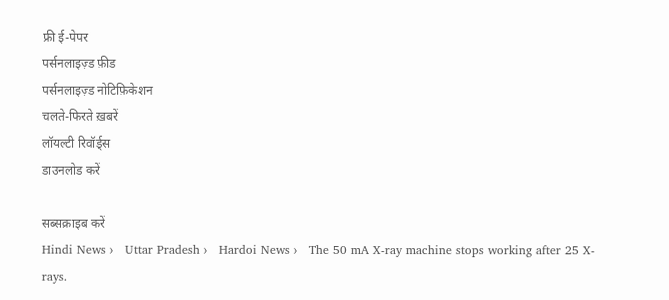फ्री ई-पेपर
पर्सनलाइज़्ड फ़ीड
पर्सनलाइज़्ड नोटिफ़िकेशन
चलते-फिरते ख़बरें
लॉयल्टी रिवॉर्ड्स
डाउनलोड करें

सब्सक्राइब करें
Hindi News ›   Uttar Pradesh ›   Hardoi News ›   The 50 mA X-ray machine stops working after 25 X-rays.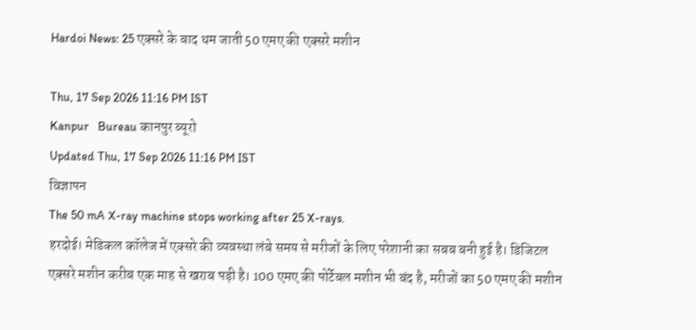Hardoi News: 25 एक्सरे के बाद थम जाती 50 एमए की एक्सरे मशीन

Thu, 17 Sep 2026 11:16 PM IST
Kanpur   Bureau कानपुर ब्यूरो
Updated Thu, 17 Sep 2026 11:16 PM IST
विज्ञापन
The 50 mA X-ray machine stops working after 25 X-rays.
हरदोई। मेडिकल कॉलेज में एक्सरे की व्यवस्था लंबे समय से मरीजों के लिए परेशानी का सबब बनी हुई है। डिजिटल एक्सरे मशीन करीब एक माह से खराब पड़ी है। 100 एमए की पोर्टेबल मशीन भी बंद है, मरीजों का 50 एमए की मशीन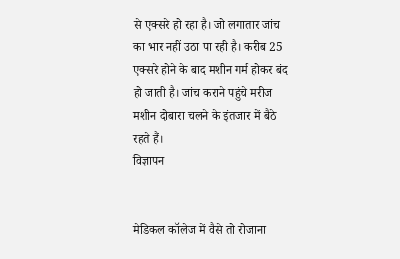से एक्सरे हो रहा है। जो लगातार जांच का भार नहीं उठा पा रही है। करीब 25 एक्सरे होने के बाद मशीन गर्म होकर बंद हो जाती है। जांच कराने पहुंचे मरीज मशीन दोबारा चलने के इंतजार में बैठे रहते हैं।
विज्ञापन


मेडिकल कॉलेज में वैसे तो रोजाना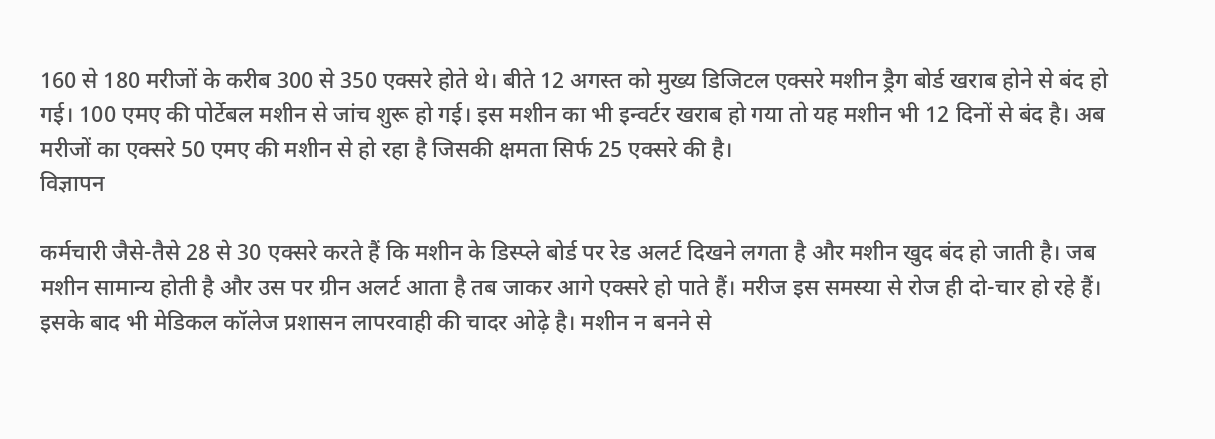160 से 180 मरीजों के करीब 300 से 350 एक्सरे होते थे। बीते 12 अगस्त को मुख्य डिजिटल एक्सरे मशीन ड्रैग बोर्ड खराब होने से बंद हो गई। 100 एमए की पोर्टेबल मशीन से जांच शुरू हो गई। इस मशीन का भी इन्वर्टर खराब हो गया तो यह मशीन भी 12 दिनों से बंद है। अब मरीजों का एक्सरे 50 एमए की मशीन से हो रहा है जिसकी क्षमता सिर्फ 25 एक्सरे की है।
विज्ञापन

कर्मचारी जैसे-तैसे 28 से 30 एक्सरे करते हैं कि मशीन के डिस्प्ले बोर्ड पर रेड अलर्ट दिखने लगता है और मशीन खुद बंद हो जाती है। जब मशीन सामान्य होती है और उस पर ग्रीन अलर्ट आता है तब जाकर आगे एक्सरे हो पाते हैं। मरीज इस समस्या से रोज ही दो-चार हो रहे हैं। इसके बाद भी मेडिकल कॉलेज प्रशासन लापरवाही की चादर ओढ़े है। मशीन न बनने से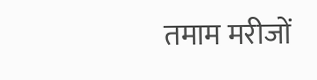तमाम मरीजों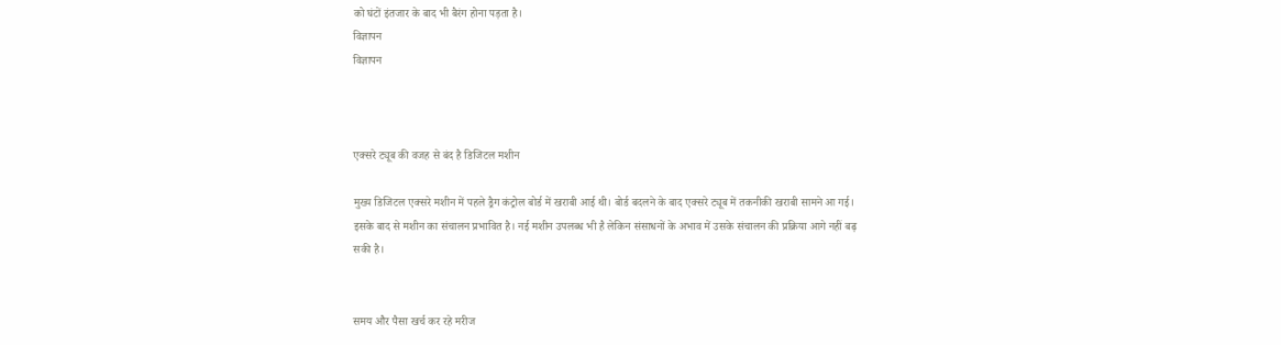को घंटों इंतजार के बाद भी बैरंग होना पड़ता है।
विज्ञापन
विज्ञापन



एक्सरे ट्यूब की वजह से बंद है डिजिटल मशीन

मुख्य डिजिटल एक्सरे मशीन में पहले ड्रैग कंट्रोल बोर्ड में खराबी आई थी। बोर्ड बदलने के बाद एक्सरे ट्यूब में तकनीकी खराबी सामने आ गई। इसके बाद से मशीन का संचालन प्रभावित है। नई मशीन उपलब्ध भी है लेकिन संसाधनों के अभाव में उसके संचालन की प्रक्रिया आगे नहीं बढ़ सकी है।


समय और पैसा खर्च कर रहे मरीज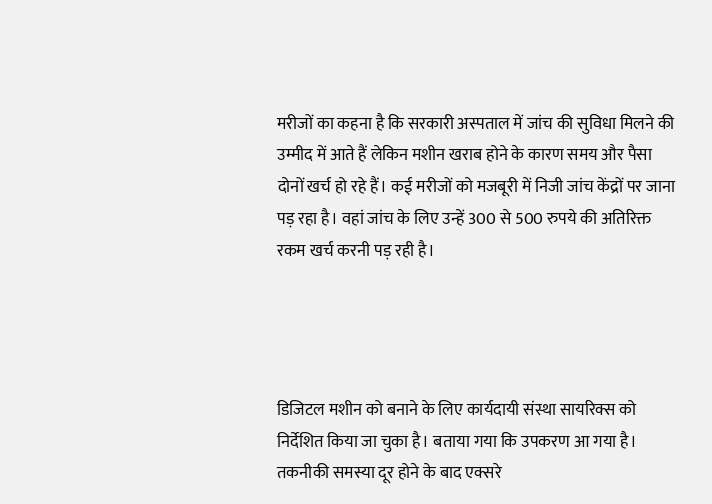मरीजों का कहना है कि सरकारी अस्पताल में जांच की सुविधा मिलने की उम्मीद में आते हैं लेकिन मशीन खराब होने के कारण समय और पैसा दोनों खर्च हो रहे हैं। कई मरीजों को मजबूरी में निजी जांच केंद्रों पर जाना पड़ रहा है। वहां जांच के लिए उन्हें 300 से 500 रुपये की अतिरिक्त रकम खर्च करनी पड़ रही है।




डिजिटल मशीन को बनाने के लिए कार्यदायी संस्था सायरिक्स को निर्देशित किया जा चुका है। बताया गया कि उपकरण आ गया है। तकनीकी समस्या दूर होने के बाद एक्सरे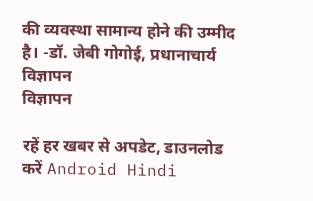की व्यवस्था सामान्य होने की उम्मीद है। -डॉ. जेबी गोगोई, प्रधानाचार्य
विज्ञापन
विज्ञापन

रहें हर खबर से अपडेट, डाउनलोड करें Android Hindi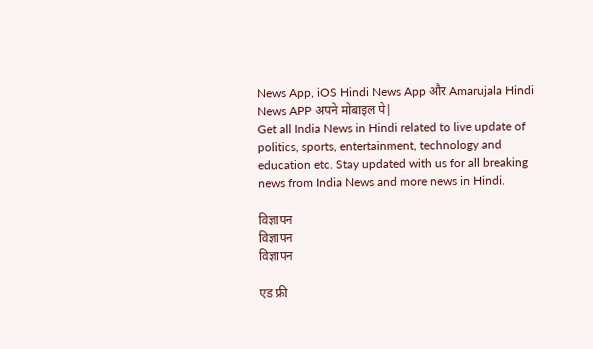News App, iOS Hindi News App और Amarujala Hindi News APP अपने मोबाइल पे|
Get all India News in Hindi related to live update of politics, sports, entertainment, technology and education etc. Stay updated with us for all breaking news from India News and more news in Hindi.

विज्ञापन
विज्ञापन
विज्ञापन

एड फ्री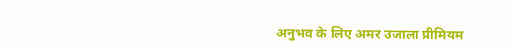अनुभव के लिए अमर उजाला प्रीमियम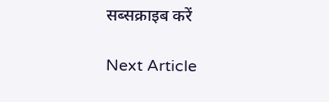सब्सक्राइब करें

Next Article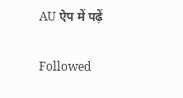AU ऐप में पढ़ें

Followed